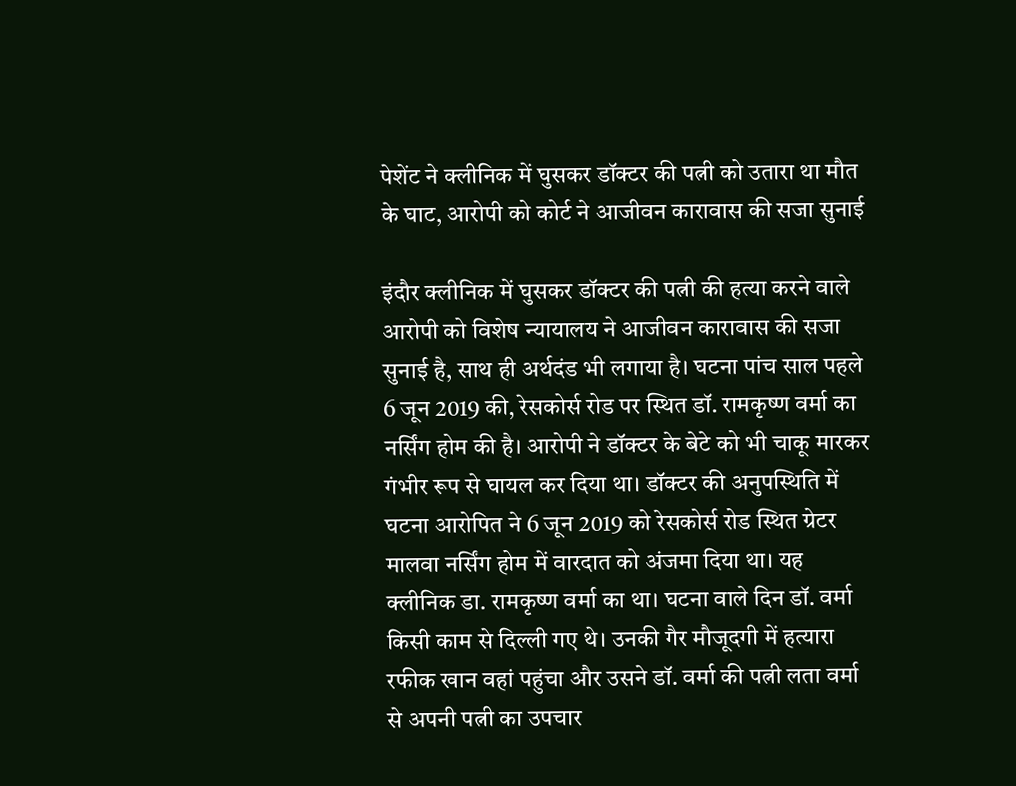पेशेंट ने क्लीनिक में घुसकर डॉक्टर की पत्नी को उतारा था मौत के घाट, आरोपी को कोर्ट ने आजीवन कारावास की सजा सुनाई

इंदौर क्लीनिक में घुसकर डॉक्टर की पत्नी की हत्या करने वाले आरोपी को विशेष न्यायालय ने आजीवन कारावास की सजा सुनाई है, साथ ही अर्थदंड भी लगाया है। घटना पांच साल पहले 6 जून 2019 की, रेसकोर्स रोड पर स्थित डॉ. रामकृष्ण वर्मा का नर्सिंग होम की है। आरोपी ने डॉक्टर के बेटे को भी चाकू मारकर गंभीर रूप से घायल कर दिया था। डॉक्टर की अनुपस्थिति में घटना आरोपित ने 6 जून 2019 को रेसकोर्स रोड स्थित ग्रेटर मालवा नर्सिंग होम में वारदात को अंजमा दिया था। यह क्लीनिक डा. रामकृष्ण वर्मा का था। घटना वाले दिन डॉ. वर्मा किसी काम से दिल्ली गए थे। उनकी गैर मौजूदगी में हत्यारा रफीक खान वहां पहुंचा और उसने डॉ. वर्मा की पत्नी लता वर्मा से अपनी पत्नी का उपचार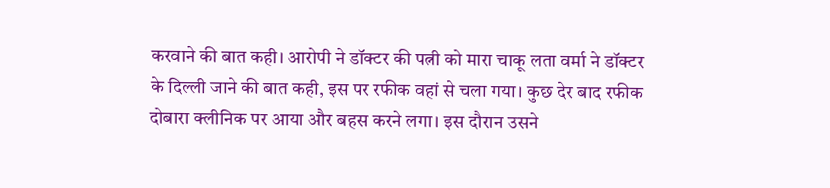करवाने की बात कही। आरोपी ने डॉक्टर की पत्नी को मारा चाकू लता वर्मा ने डॉक्टर के दिल्ली जाने की बात कही, इस पर रफीक वहां से चला गया। कुछ देर बाद रफीक दोबारा क्लीनिक पर आया और बहस करने लगा। इस दौरान उसने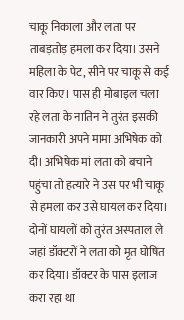चाकू निकाला और लता पर ताबड़तोड़ हमला कर दिया। उसने महिला के पेट, सीने पर चाकू से कई वार किए। पास ही मोबाइल चला रहे लता के नातिन ने तुरंत इसकी जानकारी अपने मामा अभिषेक को दी। अभिषेक मां लता को बचाने पहुंचा तो हत्यारे ने उस पर भी चाकू से हमला कर उसे घायल कर दिया। दोनों घायलों को तुरंत अस्पताल ले जहां डॉक्टरों ने लता को मृत घोषित कर दिया। डॉक्टर के पास इलाज करा रहा था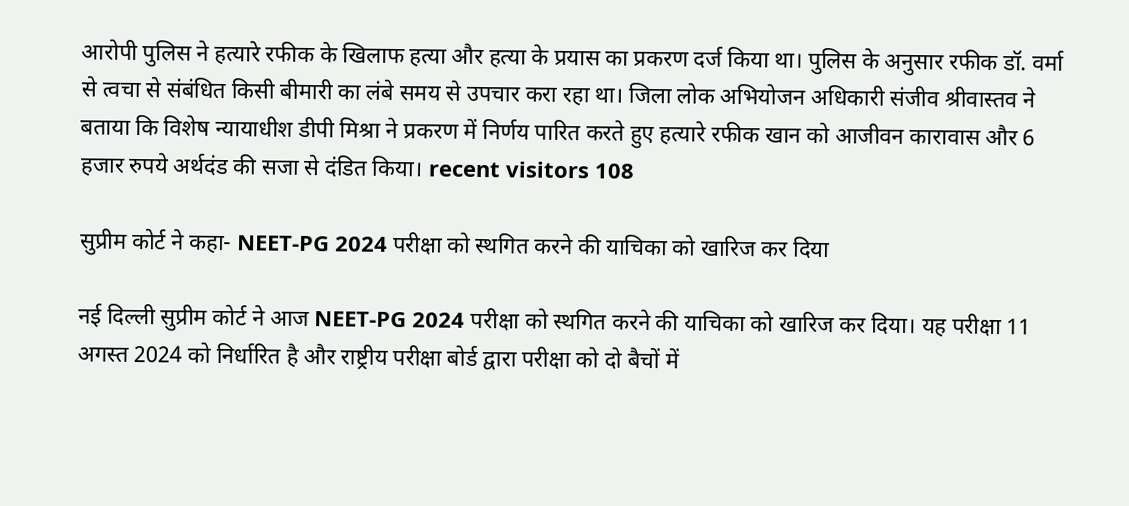आरोपी पुलिस ने हत्यारे रफीक के खिलाफ हत्या और हत्या के प्रयास का प्रकरण दर्ज किया था। पुलिस के अनुसार रफीक डॉ. वर्मा से त्वचा से संबंधित किसी बीमारी का लंबे समय से उपचार करा रहा था। जिला लोक अभियोजन अधिकारी संजीव श्रीवास्तव ने बताया कि विशेष न्यायाधीश डीपी मिश्रा ने प्रकरण में निर्णय पारित करते हुए हत्यारे रफीक खान को आजीवन कारावास और 6 हजार रुपये अर्थदंड की सजा से दंडित किया। recent visitors 108

सुप्रीम कोर्ट ने कहा- NEET-PG 2024 परीक्षा को स्थगित करने की याचिका को खारिज कर दिया

नई दिल्ली सुप्रीम कोर्ट ने आज NEET-PG 2024 परीक्षा को स्थगित करने की याचिका को खारिज कर दिया। यह परीक्षा 11 अगस्त 2024 को निर्धारित है और राष्ट्रीय परीक्षा बोर्ड द्वारा परीक्षा को दो बैचों में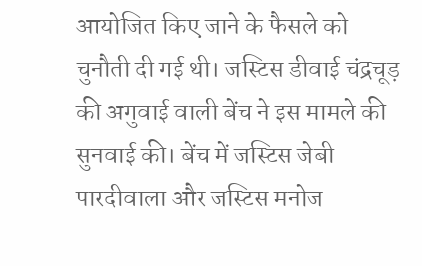आयोजित किए जाने के फैसले को चुनौती दी गई थी। जस्टिस डीवाई चंद्रचूड़ की अगुवाई वाली बेंच ने इस मामले की सुनवाई की। बेंच में जस्टिस जेबी पारदीवाला और जस्टिस मनोज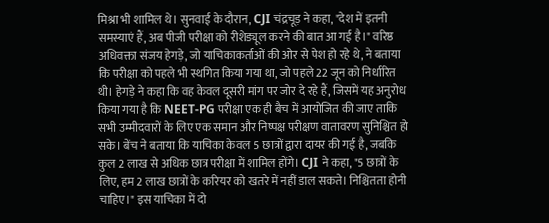मिश्रा भी शामिल थे। सुनवाई के दौरान, CJI चंद्रचूड़ ने कहा, "देश में इतनी समस्याएं हैं, अब पीजी परीक्षा को रीशेड्यूल करने की बात आ गई है।" वरिष्ठ अधिवक्ता संजय हेगड़े, जो याचिकाकर्ताओं की ओर से पेश हो रहे थे, ने बताया कि परीक्षा को पहले भी स्थगित किया गया था, जो पहले 22 जून को निर्धारित थी। हेगड़े ने कहा कि वह केवल दूसरी मांग पर जोर दे रहे हैं, जिसमें यह अनुरोध किया गया है कि NEET-PG परीक्षा एक ही बैच में आयोजित की जाए ताकि सभी उम्मीदवारों के लिए एक समान और निष्पक्ष परीक्षण वातावरण सुनिश्चित हो सके। बेंच ने बताया कि याचिका केवल 5 छात्रों द्वारा दायर की गई है, जबकि कुल 2 लाख से अधिक छात्र परीक्षा में शामिल होंगे। CJI ने कहा, "5 छात्रों के लिए, हम 2 लाख छात्रों के करियर को खतरे में नहीं डाल सकते। निश्चितता होनी चाहिए।" इस याचिका में दो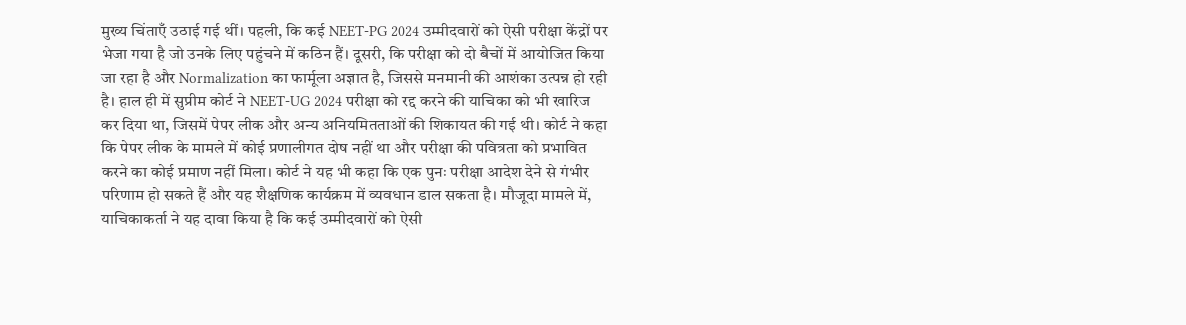मुख्य चिंताएँ उठाई गई थीं। पहली, कि कई NEET-PG 2024 उम्मीदवारों को ऐसी परीक्षा केंद्रों पर भेजा गया है जो उनके लिए पहुंचने में कठिन हैं। दूसरी, कि परीक्षा को दो बैचों में आयोजित किया जा रहा है और Normalization का फार्मूला अज्ञात है, जिससे मनमानी की आशंका उत्पन्न हो रही है। हाल ही में सुप्रीम कोर्ट ने NEET-UG 2024 परीक्षा को रद्द करने की याचिका को भी खारिज कर दिया था, जिसमें पेपर लीक और अन्य अनियमितताओं की शिकायत की गई थी। कोर्ट ने कहा कि पेपर लीक के मामले में कोई प्रणालीगत दोष नहीं था और परीक्षा की पवित्रता को प्रभावित करने का कोई प्रमाण नहीं मिला। कोर्ट ने यह भी कहा कि एक पुनः परीक्षा आदेश देने से गंभीर परिणाम हो सकते हैं और यह शैक्षणिक कार्यक्रम में व्यवधान डाल सकता है। मौजूदा मामले में, याचिकाकर्ता ने यह दावा किया है कि कई उम्मीदवारों को ऐसी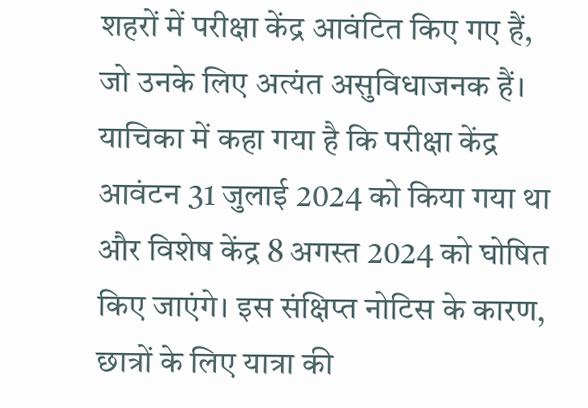शहरों में परीक्षा केंद्र आवंटित किए गए हैं, जो उनके लिए अत्यंत असुविधाजनक हैं। याचिका में कहा गया है कि परीक्षा केंद्र आवंटन 31 जुलाई 2024 को किया गया था और विशेष केंद्र 8 अगस्त 2024 को घोषित किए जाएंगे। इस संक्षिप्त नोटिस के कारण, छात्रों के लिए यात्रा की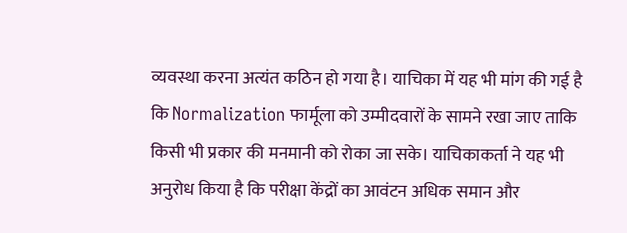व्यवस्था करना अत्यंत कठिन हो गया है। याचिका में यह भी मांग की गई है कि Normalization फार्मूला को उम्मीदवारों के सामने रखा जाए ताकि किसी भी प्रकार की मनमानी को रोका जा सके। याचिकाकर्ता ने यह भी अनुरोध किया है कि परीक्षा केंद्रों का आवंटन अधिक समान और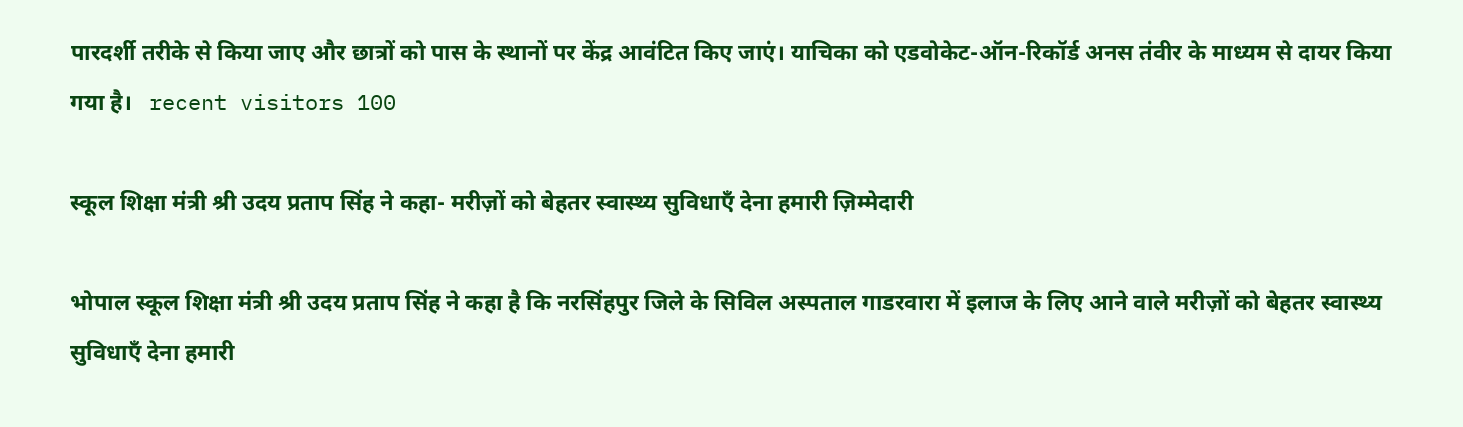पारदर्शी तरीके से किया जाए और छात्रों को पास के स्थानों पर केंद्र आवंटित किए जाएं। याचिका को एडवोकेट-ऑन-रिकॉर्ड अनस तंवीर के माध्यम से दायर किया गया है।   recent visitors 100

स्कूल शिक्षा मंत्री श्री उदय प्रताप सिंह ने कहा- मरीज़ों को बेहतर स्वास्थ्य सुविधाएँ देना हमारी ज़िम्मेदारी

भोपाल स्कूल शिक्षा मंत्री श्री उदय प्रताप सिंह ने कहा है कि नरसिंहपुर जिले के सिविल अस्पताल गाडरवारा में इलाज के लिए आने वाले मरीज़ों को बेहतर स्वास्थ्य सुविधाएँ देना हमारी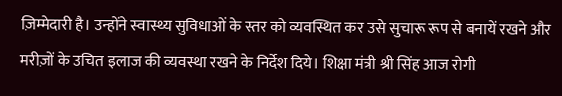ज़िम्मेदारी है। उन्होंने स्वास्थ्य सुविधाओं के स्तर को व्यवस्थित कर उसे सुचारू रूप से बनायें रखने और मरीज़ों के उचित इलाज की व्यवस्था रखने के निर्देश दिये। शिक्षा मंत्री श्री सिंह आज रोगी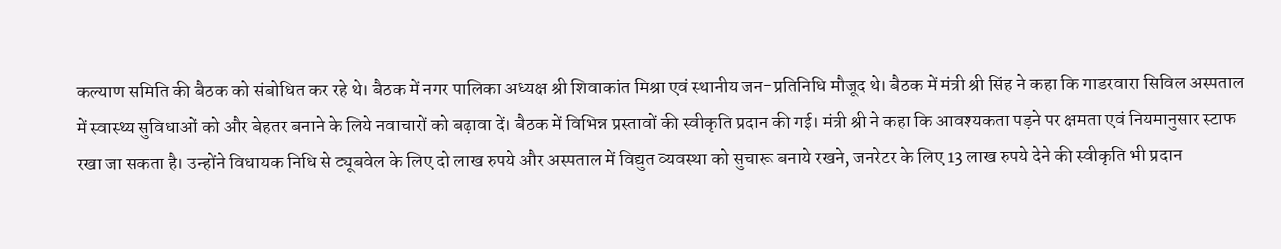कल्याण समिति की बैठक को संबोधित कर रहे थे। बैठक में नगर पालिका अध्यक्ष श्री शिवाकांत मिश्रा एवं स्थानीय जन-प्रतिनिधि मौजूद थे। बैठक में मंत्री श्री सिंह ने कहा कि गाडरवारा सिविल अस्पताल में स्वास्थ्य सुविधाओं को और बेहतर बनाने के लिये नवाचारों को बढ़ावा दें। बैठक में विभिन्न प्रस्तावों की स्वीकृति प्रदान की गई। मंत्री श्री ने कहा कि आवश्यकता पड़ने पर क्षमता एवं नियमानुसार स्टाफ रखा जा सकता है। उन्होंने विधायक निधि से ट्यूबवेल के लिए दो लाख रुपये और अस्पताल में विद्युत व्यवस्था को सुचारू बनाये रखने, जनरेटर के लिए 13 लाख रुपये देने की स्वीकृति भी प्रदान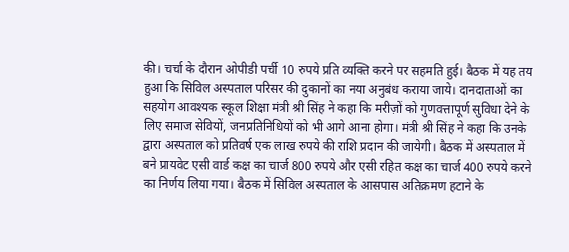की। चर्चा के दौरान ओपीडी पर्ची 10 रुपये प्रति व्यक्ति करने पर सहमति हुई। बैठक में यह तय हुआ कि सिविल अस्पताल परिसर की दुकानों का नया अनुबंध कराया जाये। दानदाताओं का सहयोग आवश्यक स्कूल शिक्षा मंत्री श्री सिंह ने कहा कि मरीज़ों को गुणवत्तापूर्ण सुविधा देने के लिए समाज सेवियों, जनप्रतिनिधियों को भी आगे आना होगा। मंत्री श्री सिंह ने कहा कि उनके द्वारा अस्पताल को प्रतिवर्ष एक लाख रुपये की राशि प्रदान की जायेगी। बैठक में अस्पताल में बने प्रायवेट एसी वार्ड कक्ष का चार्ज 800 रुपये और एसी रहित कक्ष का चार्ज 400 रुपये करने का निर्णय लिया गया। बैठक में सिविल अस्पताल के आसपास अतिक्रमण हटाने के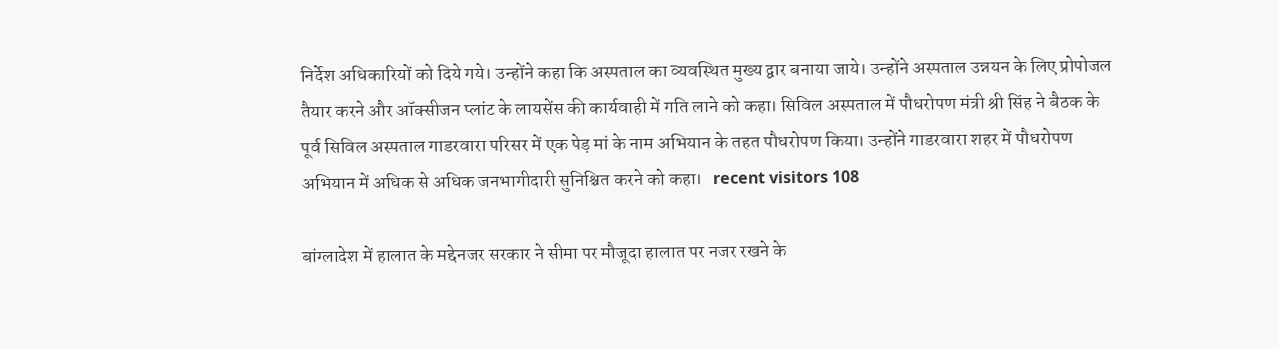निर्देश अधिकारियों को दिये गये। उन्होंने कहा कि अस्पताल का व्यवस्थित मुख्य द्वार बनाया जाये। उन्होंने अस्पताल उन्नयन के लिए प्रोपोजल तैयार करने और ऑक्सीजन प्लांट के लायसेंस की कार्यवाही में गति लाने को कहा। सिविल अस्पताल में पौधरोपण मंत्री श्री सिंह ने बैठक के पूर्व सिविल अस्पताल गाडरवारा परिसर में एक पेड़ मां के नाम अभियान के तहत पौधरोपण किया। उन्होंने गाडरवारा शहर में पौधरोपण अभियान में अधिक से अधिक जनभागीदारी सुनिश्चित करने को कहा।   recent visitors 108

बांग्लादेश में हालात के मद्देनजर सरकार ने सीमा पर मौजूदा हालात पर नजर रखने के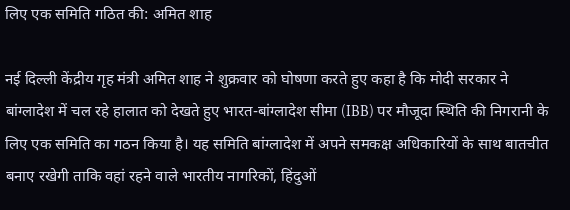लिए एक समिति गठित की: अमित शाह

नई दिल्ली केंद्रीय गृह मंत्री अमित शाह ने शुक्रवार को घोषणा करते हुए कहा है कि मोदी सरकार ने बांग्लादेश में चल रहे हालात को देखते हुए भारत-बांग्लादेश सीमा (IBB) पर मौजूदा स्थिति की निगरानी के लिए एक समिति का गठन किया है। यह समिति बांग्लादेश में अपने समकक्ष अधिकारियों के साथ बातचीत बनाए रखेगी ताकि वहां रहने वाले भारतीय नागरिकों, हिंदुओं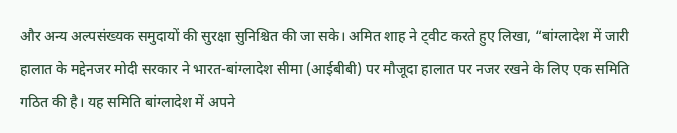और अन्य अल्पसंख्यक समुदायों की सुरक्षा सुनिश्चित की जा सके। अमित शाह ने ट्वीट करते हुए लिखा, “बांग्लादेश में जारी हालात के मद्देनजर मोदी सरकार ने भारत-बांग्लादेश सीमा (आईबीबी) पर मौजूदा हालात पर नजर रखने के लिए एक समिति गठित की है। यह समिति बांग्लादेश में अपने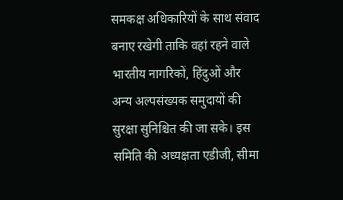समकक्ष अधिकारियों के साथ संवाद बनाए रखेगी ताकि वहां रहने वाले भारतीय नागरिकों, हिंदुओं और अन्य अल्पसंख्यक समुदायों की सुरक्षा सुनिश्चित की जा सके। इस समिति की अध्यक्षता एडीजी, सीमा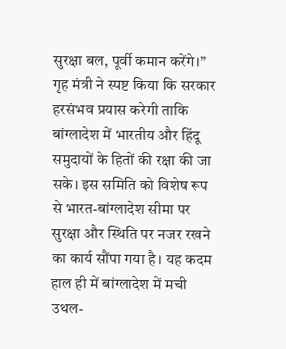सुरक्षा बल, पूर्वी कमान करेंगे।” गृह मंत्री ने स्पष्ट किया कि सरकार हरसंभव प्रयास करेगी ताकि बांग्लादेश में भारतीय और हिंदू समुदायों के हितों की रक्षा की जा सके। इस समिति को विशेष रूप से भारत-बांग्लादेश सीमा पर सुरक्षा और स्थिति पर नजर रखने का कार्य सौंपा गया है। यह कदम हाल ही में बांग्लादेश में मची उथल-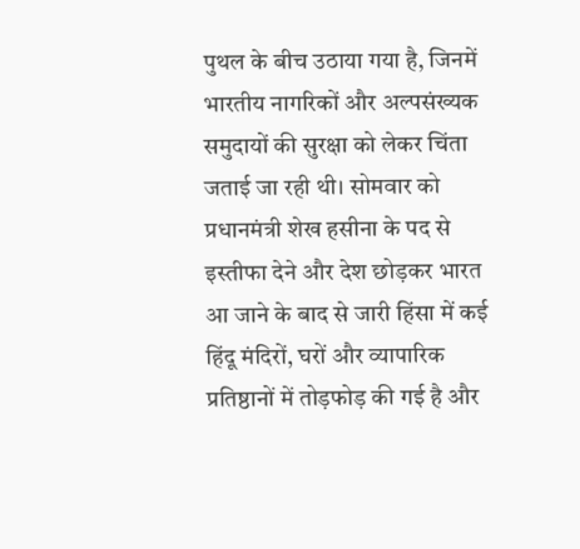पुथल के बीच उठाया गया है, जिनमें भारतीय नागरिकों और अल्पसंख्यक समुदायों की सुरक्षा को लेकर चिंता जताई जा रही थी। सोमवार को प्रधानमंत्री शेख हसीना के पद से इस्तीफा देने और देश छोड़कर भारत आ जाने के बाद से जारी हिंसा में कई हिंदू मंदिरों, घरों और व्यापारिक प्रतिष्ठानों में तोड़फोड़ की गई है और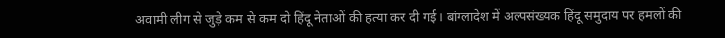अवामी लीग से जुड़े कम से कम दो हिंदू नेताओं की हत्या कर दी गई। बांग्लादेश में अल्पसंख्यक हिंदू समुदाय पर हमलों की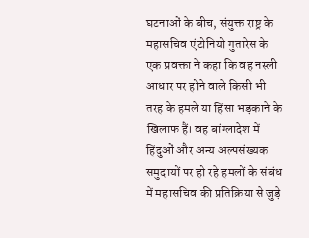घटनाओं के बीच, संयुक्त राष्ट्र के महासचिव एंटोनियो गुतारेस के एक प्रवक्ता ने कहा कि वह नस्ली आधार पर होने वाले किसी भी तरह के हमले या हिंसा भड़काने के खिलाफ हैं। वह बांग्लादेश में हिंदुओं और अन्य अल्पसंख्यक समुदायों पर हो रहे हमलों के संबंध में महासचिव की प्रतिक्रिया से जुड़े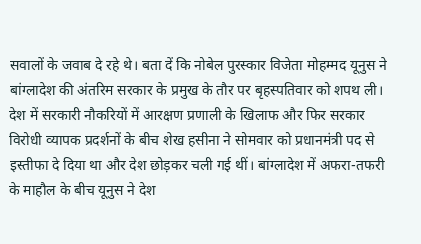सवालों के जवाब दे रहे थे। बता दें कि नोबेल पुरस्कार विजेता मोहम्मद यूनुस ने बांग्लादेश की अंतरिम सरकार के प्रमुख के तौर पर बृहस्पतिवार को शपथ ली। देश में सरकारी नौकरियों में आरक्षण प्रणाली के खिलाफ और फिर सरकार विरोधी व्यापक प्रदर्शनों के बीच शेख हसीना ने सोमवार को प्रधानमंत्री पद से इस्तीफा दे दिया था और देश छोड़कर चली गई थीं। बांग्लादेश में अफरा-तफरी के माहौल के बीच यूनुस ने देश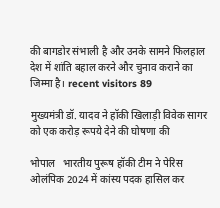की बागडोर संभाली है और उनके सामने फिलहाल देश में शांति बहाल करने और चुनाव कराने का जिम्मा है। recent visitors 89

मुख्यमंत्री डॉ. यादव ने हॉकी खिलाड़ी विवेक सागर को एक करोड़ रूपये देने की घोषणा की

भोपाल   भारतीय पुरूष हॉकी टीम ने पेरिस ओलंपिक 2024 में कांस्य पदक हासिल कर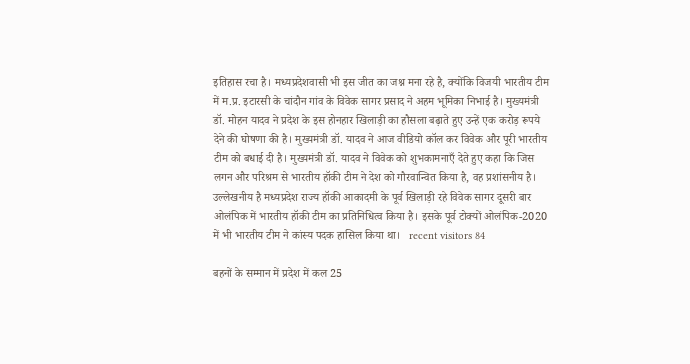इतिहास रचा है। मध्यप्रदेशवासी भी इस जीत का जश्न मना रहे है, क्योंकि विजयी भारतीय टीम में म.प्र. इटारसी के चांदौन गांव के विवेक सागर प्रसाद ने अहम भूमिका निभाई है। मुख्यमंत्री डॉ. मोहन यादव ने प्रदेश के इस होनहार खिलाड़ी का हौसला बढ़ाते हुए उन्हें एक करोड़ रूपये देने की घोषणा की है। मुख्यमंत्री डॉ. यादव ने आज वीडियो कॉल कर विवेक और पूरी भारतीय टीम को बधाई दी है। मुख्यमंत्री डॉ. यादव ने विवेक को शुभकामनाएँ देते हुए कहा कि जिस लगन और परिश्रम से भारतीय हॉकी टीम ने देश को गौरवान्वित किया है, वह प्रशांसनीय है। उल्लेखनीय है मध्यप्रदेश राज्य हॉकी आकादमी के पूर्व खिलाड़ी रहे विवेक सागर दूसरी बार ओलंपिक में भारतीय हॉकी टीम का प्रतिनिधित्व किया है। इसके पूर्व टोक्यों ओलंपिक-2020 में भी भारतीय टीम ने कांस्य पदक हासिल किया था।   recent visitors 84

बहनों के सम्मान में प्रदेश में कल 25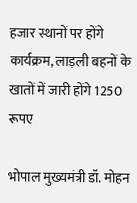हजार स्थानों पर होंगे कार्यक्रम, लाड़ली बहनों के खातों में जारी होंगे 1250 रूपए

भोपाल मुख्यमंत्री डॉ. मोहन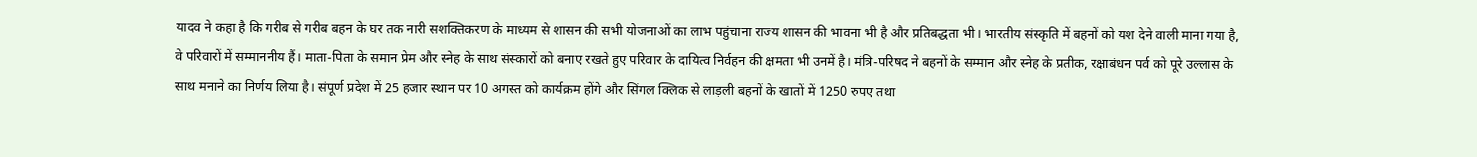यादव ने कहा है कि गरीब से गरीब बहन के घर तक नारी सशक्तिकरण के माध्यम से शासन की सभी योजनाओं का लाभ पहुंचाना राज्य शासन की भावना भी है और प्रतिबद्धता भी। भारतीय संस्कृति में बहनों को यश देने वाली माना गया है, वे परिवारों में सम्माननीय हैं। माता-पिता के समान प्रेम और स्नेह के साथ संस्कारों को बनाए रखते हुए परिवार के दायित्व निर्वहन की क्षमता भी उनमें है। मंत्रि-परिषद ने बहनों के सम्मान और स्नेह के प्रतीक, रक्षाबंधन पर्व को पूरे उल्लास के साथ मनाने का निर्णय लिया है। संपूर्ण प्रदेश में 25 हजार स्थान पर 10 अगस्त को कार्यक्रम होंगे और सिंगल क्लिक से लाड़ली बहनों के खातों में 1250 रुपए तथा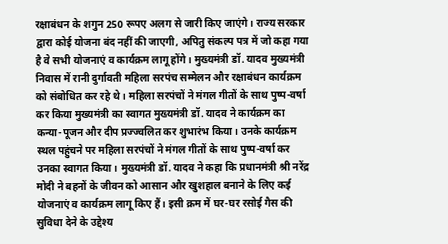रक्षाबंधन के शगुन 250 रूपए अलग से जारी किए जाएंगे। राज्य सरकार द्वारा कोई योजना बंद नहीं की जाएगी, अपितु संकल्प पत्र में जो कहा गया है वे सभी योजनाएं व कार्यक्रम लागू होंगे। मुख्यमंत्री डॉ. यादव मुख्यमंत्री निवास में रानी दुर्गावती महिला सरपंच सम्मेलन और रक्षाबंधन कार्यक्रम को संबोधित कर रहे थे। महिला सरपंचों ने मंगल गीतों के साथ पुष्प-वर्षा कर किया मुख्यमंत्री का स्वागत मुख्यमंत्री डॉ. यादव ने कार्यक्रम का कन्या-पूजन और दीप प्रज्ज्वलित कर शुभारंभ किया। उनके कार्यक्रम स्थल पहुंचने पर महिला सरपंचों ने मंगल गीतों के साथ पुष्प-वर्षा कर उनका स्वागत किया। मुख्यमंत्री डॉ. यादव ने कहा कि प्रधानमंत्री श्री नरेंद्र मोदी ने बहनों के जीवन को आसान और खुशहाल बनाने के लिए कई योजनाएं व कार्यक्रम लागू किए हैं। इसी क्रम में घर-घर रसोई गैस की सुविधा देने के उद्देश्य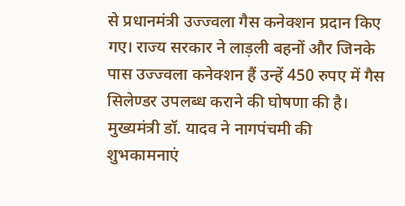से प्रधानमंत्री उज्ज्वला गैस कनेक्शन प्रदान किए गए। राज्य सरकार ने लाड़ली बहनों और जिनके पास उज्ज्वला कनेक्शन हैं उन्हें 450 रुपए में गैस सिलेण्डर उपलब्ध कराने की घोषणा की है। मुख्यमंत्री डॉ. यादव ने नागपंचमी की शुभकामनाएं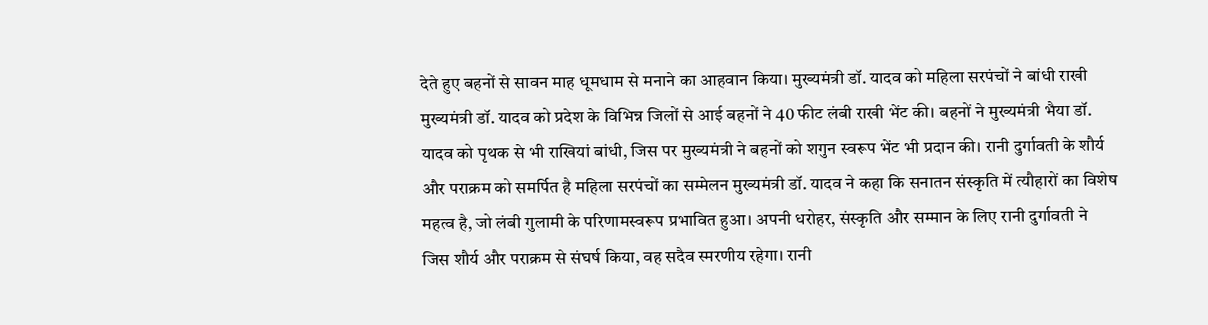देते हुए बहनों से सावन माह धूमधाम से मनाने का आहवान किया। मुख्यमंत्री डॉ. यादव को महिला सरपंचों ने बांधी राखी मुख्यमंत्री डॉ. यादव को प्रदेश के विभिन्न जिलों से आई बहनों ने 40 फीट लंबी राखी भेंट की। बहनों ने मुख्यमंत्री भैया डॉ. यादव को पृथक से भी राखियां बांधी, जिस पर मुख्यमंत्री ने बहनों को शगुन स्वरूप भेंट भी प्रदान की। रानी दुर्गावती के शौर्य और पराक्रम को समर्पित है महिला सरपंचों का सम्मेलन मुख्यमंत्री डॉ. यादव ने कहा कि सनातन संस्कृति में त्यौहारों का विशेष महत्व है, जो लंबी गुलामी के परिणामस्वरूप प्रभावित हुआ। अपनी धरोहर, संस्कृति और सम्मान के लिए रानी दुर्गावती ने जिस शौर्य और पराक्रम से संघर्ष किया, वह सदैव स्मरणीय रहेगा। रानी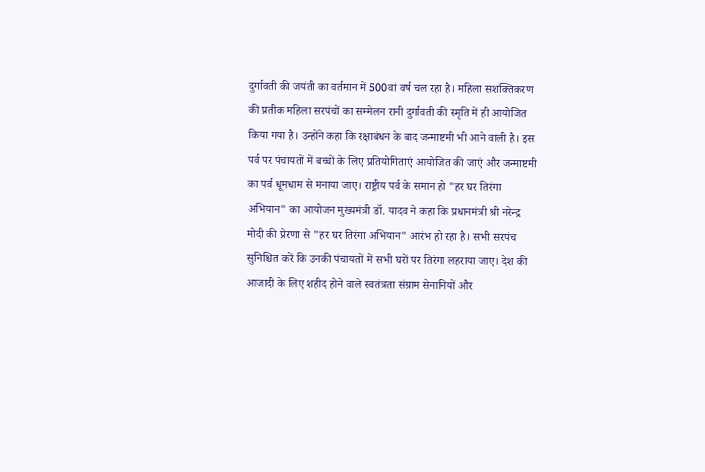दुर्गावती की जयंती का वर्तमान में 500वां वर्ष चल रहा है। महिला सशक्तिकरण की प्रतीक महिला सरपंचों का सम्मेलन रानी दुर्गावती की स्मृति में ही आयोजित किया गया है। उन्होंने कहा कि रक्षाबंधन के बाद जन्माष्टमी भी आने वाली है। इस पर्व पर पंचायतों में बच्चों के लिए प्रतियोगिताएं आयोजित की जाएं और जन्माष्टमी का पर्व धूमधाम से मनाया जाए। राष्ट्रीय पर्व के समान हो "हर घर तिरंगा अभियान" का आयोजन मुख्यमंत्री डॉ. यादव ने कहा कि प्रधानमंत्री श्री नरेन्द्र मोदी की प्रेरणा से "हर घर तिरंगा अभियान" आरंभ हो रहा है। सभी सरपंच सुनिश्चित करें कि उनकी पंचायतों में सभी घरों पर तिरंगा लहराया जाए। देश की आजादी के लिए शहीद होने वाले स्वतंत्रता संग्राम सेनानियों और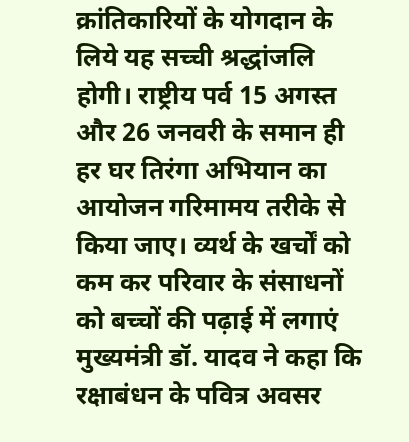क्रांतिकारियों के योगदान के लिये यह सच्ची श्रद्धांजलि होगी। राष्ट्रीय पर्व 15 अगस्त और 26 जनवरी के समान ही हर घर तिरंगा अभियान का आयोजन गरिमामय तरीके से किया जाए। व्यर्थ के खर्चों को कम कर परिवार के संसाधनों को बच्चों की पढ़ाई में लगाएं मुख्यमंत्री डॉ. यादव ने कहा कि रक्षाबंधन के पवित्र अवसर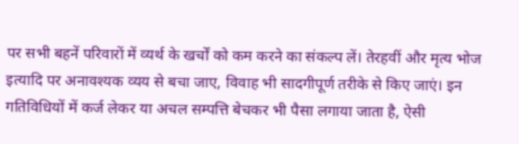पर सभी बहनें परिवारों में व्यर्थ के खर्चों को कम करने का संकल्प लें। तेरहवीं और मृत्य भोज इत्यादि पर अनावश्यक व्यय से बचा जाए, विवाह भी सादगीपूर्ण तरीके से किए जाएं। इन गतिविधियों में कर्ज लेकर या अचल सम्पत्ति बेचकर भी पैसा लगाया जाता है, ऐसी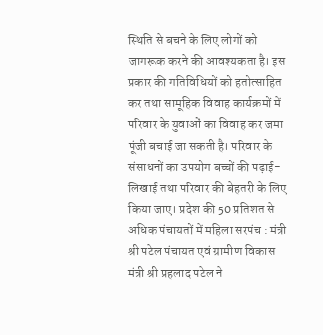स्थिति से बचने के लिए लोगों को जागरूक करने की आवश्यकता है। इस प्रकार की गतिविधियों को हतोत्साहित कर तथा सामूहिक विवाह कार्यक्रमों में परिवार के युवाओं का विवाह कर जमा पूंजी बचाई जा सकती है। परिवार के संसाधनों का उपयोग बच्चों की पढ़ाई-लिखाई तथा परिवार की बेहतरी के लिए किया जाए। प्रदेश की 50 प्रतिशत से अधिक पंचायतों में महिला सरपंच : मंत्री श्री पटेल पंचायत एवं ग्रामीण विकास मंत्री श्री प्रहलाद पटेल ने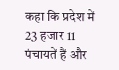कहा कि प्रदेश में 23 हजार 11 पंचायतें हैं और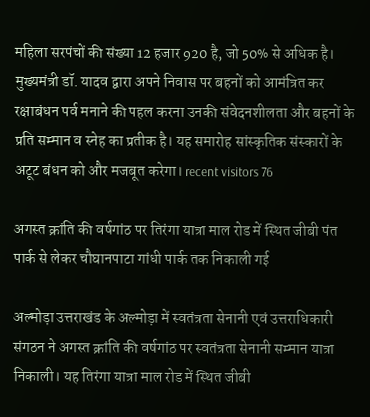महिला सरपंचों की संख्या 12 हजार 920 है, जो 50% से अधिक है। मुख्यमंत्री डॉ. यादव द्वारा अपने निवास पर बहनों को आमंत्रित कर रक्षाबंधन पर्व मनाने की पहल करना उनकी संवेदनशीलता और बहनों के प्रति सम्मान व स्नेह का प्रतीक है। यह समारोह सांस्कृतिक संस्कारों के अटूट बंधन को और मजबूत करेगा। recent visitors 76

अगस्त क्रांति की वर्षगांठ पर तिरंगा यात्रा माल रोड में स्थित जीबी पंत पार्क से लेकर चौघानपाटा गांधी पार्क तक निकाली गई

अल्मोड़ा उत्तराखंड के अल्मोड़ा में स्वतंत्रता सेनानी एवं उत्तराधिकारी संगठन ने अगस्त क्रांति की वर्षगांठ पर स्वतंत्रता सेनानी सम्मान यात्रा निकाली। यह तिरंगा यात्रा माल रोड में स्थित जीबी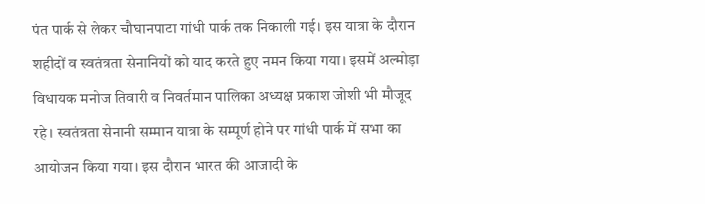पंत पार्क से लेकर चौघानपाटा गांधी पार्क तक निकाली गई। इस यात्रा के दौरान शहीदों व स्वतंत्रता सेनानियों को याद करते हुए नमन किया गया। इसमें अल्मोड़ा विधायक मनोज तिवारी व निवर्तमान पालिका अध्यक्ष प्रकाश जोशी भी मौजूद रहे। स्वतंत्रता सेनानी सम्मान यात्रा के सम्पूर्ण होने पर गांधी पार्क में सभा का आयोजन किया गया। इस दौरान भारत की आजादी के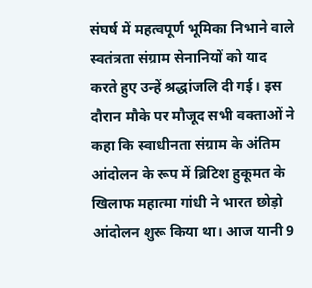संघर्ष में महत्वपूर्ण भूमिका निभाने वाले स्वतंत्रता संग्राम सेनानियों को याद करते हुए उन्हें श्रद्धांजलि दी गई। इस दौरान मौके पर मौजूद सभी वक्ताओं ने कहा कि स्वाधीनता संग्राम के अंतिम आंदोलन के रूप में ब्रिटिश हुकूमत के खिलाफ महात्मा गांधी ने भारत छोड़ो आंदोलन शुरू किया था। आज यानी 9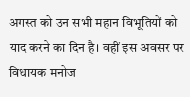अगस्त को उन सभी महान विभूतियों को याद करने का दिन है। वहीं इस अवसर पर विधायक मनोज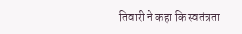तिवारी ने कहा कि स्वतंत्रता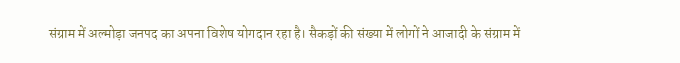संग्राम में अल्मोड़ा जनपद का अपना विशेष योगदान रहा है। सैकड़ों की संख्या में लोगों ने आजादी के संग्राम में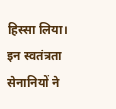हिस्सा लिया। इन स्वतंत्रता सेनानियों ने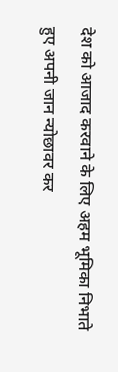देश को आजाद करवाने के लिए अहम भूमिका निभाते हुए अपनी जान न्योछावर कर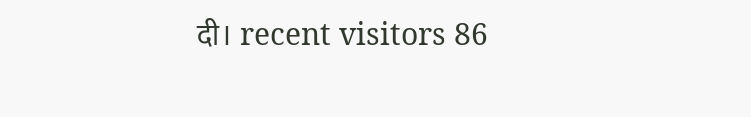दी। recent visitors 86